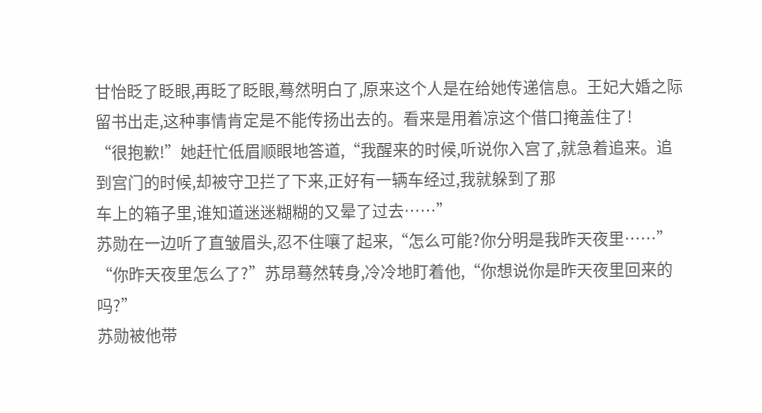甘怡眨了眨眼,再眨了眨眼,蓦然明白了,原来这个人是在给她传递信息。王妃大婚之际留书出走,这种事情肯定是不能传扬出去的。看来是用着凉这个借口掩盖住了!
“很抱歉!”她赶忙低眉顺眼地答道,“我醒来的时候,听说你入宫了,就急着追来。追到宫门的时候,却被守卫拦了下来,正好有一辆车经过,我就躲到了那
车上的箱子里,谁知道迷迷糊糊的又晕了过去……”
苏勋在一边听了直皱眉头,忍不住嚷了起来,“怎么可能?你分明是我昨天夜里……”
“你昨天夜里怎么了?”苏昂蓦然转身,冷冷地盯着他,“你想说你是昨天夜里回来的吗?”
苏勋被他带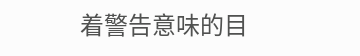着警告意味的目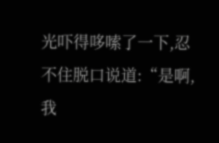光吓得哆嗦了一下,忍不住脱口说道:“是啊,我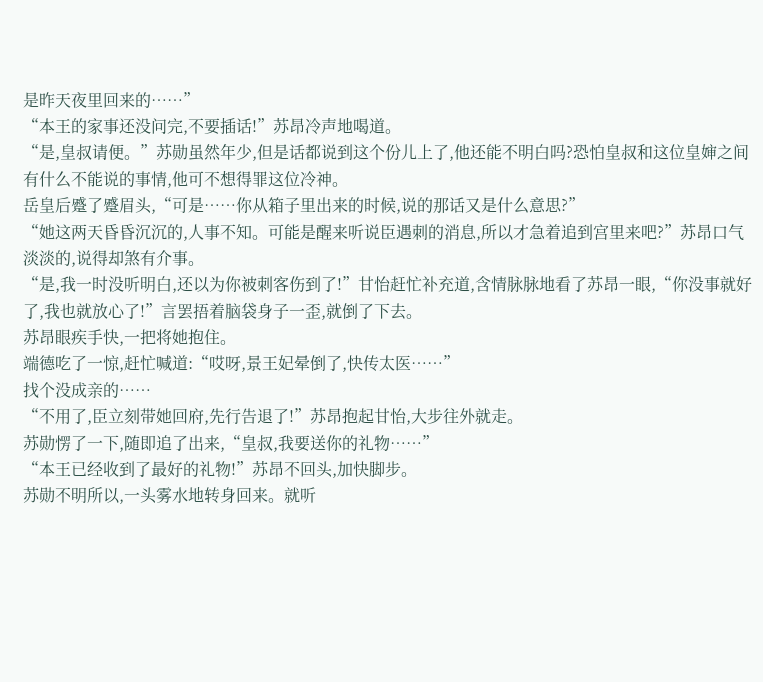是昨天夜里回来的……”
“本王的家事还没问完,不要插话!”苏昂冷声地喝道。
“是,皇叔请便。”苏勋虽然年少,但是话都说到这个份儿上了,他还能不明白吗?恐怕皇叔和这位皇婶之间有什么不能说的事情,他可不想得罪这位冷神。
岳皇后蹙了蹙眉头,“可是……你从箱子里出来的时候,说的那话又是什么意思?”
“她这两天昏昏沉沉的,人事不知。可能是醒来听说臣遇刺的消息,所以才急着追到宫里来吧?”苏昂口气淡淡的,说得却煞有介事。
“是,我一时没听明白,还以为你被刺客伤到了!”甘怡赶忙补充道,含情脉脉地看了苏昂一眼,“你没事就好了,我也就放心了!”言罢捂着脑袋身子一歪,就倒了下去。
苏昂眼疾手快,一把将她抱住。
端德吃了一惊,赶忙喊道:“哎呀,景王妃晕倒了,快传太医……”
找个没成亲的……
“不用了,臣立刻带她回府,先行告退了!”苏昂抱起甘怡,大步往外就走。
苏勋愣了一下,随即追了出来,“皇叔,我要送你的礼物……”
“本王已经收到了最好的礼物!”苏昂不回头,加快脚步。
苏勋不明所以,一头雾水地转身回来。就听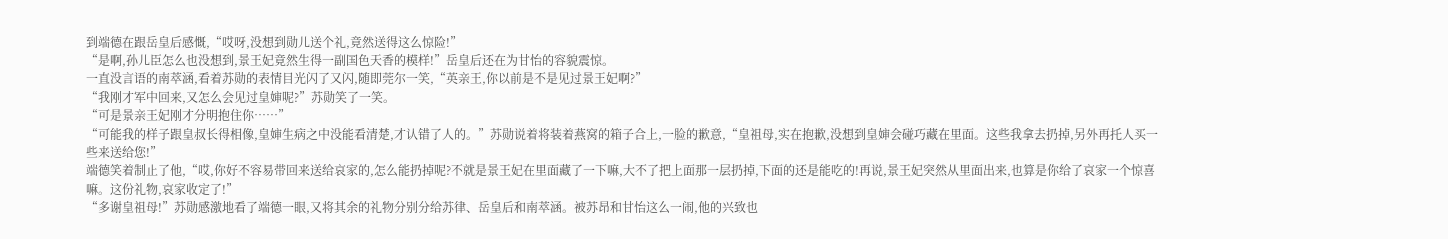到端德在跟岳皇后感慨,“哎呀,没想到勋儿送个礼,竟然送得这么惊险!”
“是啊,孙儿臣怎么也没想到,景王妃竟然生得一副国色天香的模样!”岳皇后还在为甘怡的容貌震惊。
一直没言语的南萃涵,看着苏勋的表情目光闪了又闪,随即莞尔一笑,“英亲王,你以前是不是见过景王妃啊?”
“我刚才军中回来,又怎么会见过皇婶呢?”苏勋笑了一笑。
“可是景亲王妃刚才分明抱住你……”
“可能我的样子跟皇叔长得相像,皇婶生病之中没能看清楚,才认错了人的。”苏勋说着将装着燕窝的箱子合上,一脸的歉意,“皇祖母,实在抱歉,没想到皇婶会碰巧藏在里面。这些我拿去扔掉,另外再托人买一些来送给您!”
端德笑着制止了他,“哎,你好不容易带回来送给哀家的,怎么能扔掉呢?不就是景王妃在里面藏了一下嘛,大不了把上面那一层扔掉,下面的还是能吃的!再说,景王妃突然从里面出来,也算是你给了哀家一个惊喜嘛。这份礼物,哀家收定了!”
“多谢皇祖母!”苏勋感激地看了端德一眼,又将其余的礼物分别分给苏律、岳皇后和南萃涵。被苏昂和甘怡这么一闹,他的兴致也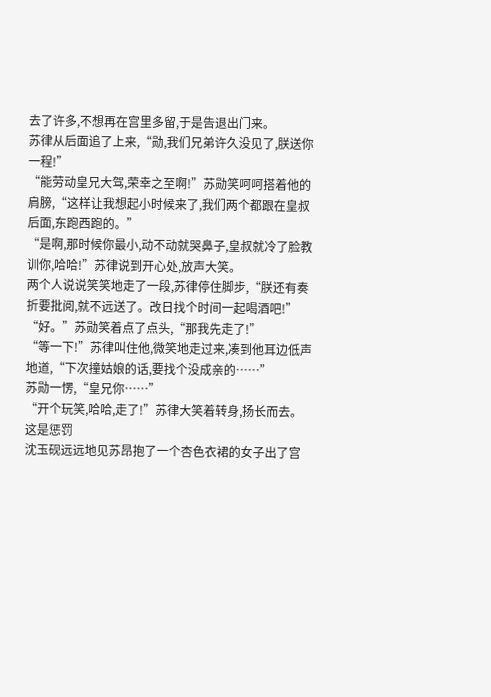去了许多,不想再在宫里多留,于是告退出门来。
苏律从后面追了上来,“勋,我们兄弟许久没见了,朕送你一程!”
“能劳动皇兄大驾,荣幸之至啊!”苏勋笑呵呵搭着他的肩膀,“这样让我想起小时候来了,我们两个都跟在皇叔后面,东跑西跑的。”
“是啊,那时候你最小,动不动就哭鼻子,皇叔就冷了脸教训你,哈哈!”苏律说到开心处,放声大笑。
两个人说说笑笑地走了一段,苏律停住脚步,“朕还有奏折要批阅,就不远送了。改日找个时间一起喝酒吧!”
“好。”苏勋笑着点了点头,“那我先走了!”
“等一下!”苏律叫住他,微笑地走过来,凑到他耳边低声地道,“下次撞姑娘的话,要找个没成亲的……”
苏勋一愣,“皇兄你……”
“开个玩笑,哈哈,走了!”苏律大笑着转身,扬长而去。
这是惩罚
沈玉砚远远地见苏昂抱了一个杏色衣裙的女子出了宫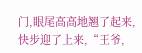门,眼尾高高地翘了起来,快步迎了上来,“王爷,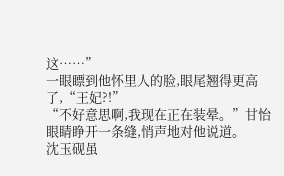这……”
一眼瞟到他怀里人的脸,眼尾翘得更高了,“王妃?!”
“不好意思啊,我现在正在装晕。”甘怡眼睛睁开一条缝,悄声地对他说道。
沈玉砚虽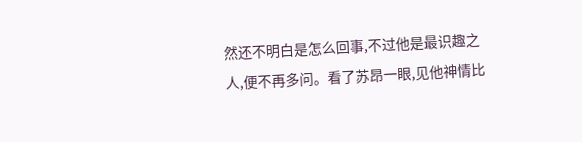然还不明白是怎么回事,不过他是最识趣之人,便不再多问。看了苏昂一眼,见他神情比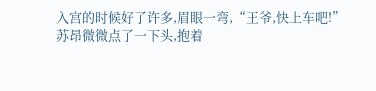入宫的时候好了许多,眉眼一弯,“王爷,快上车吧!”
苏昂微微点了一下头,抱着